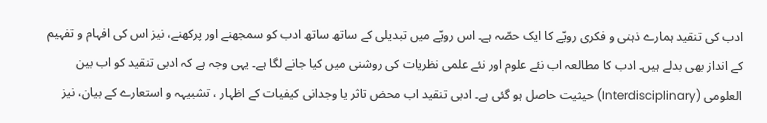ادب کی تنقید ہمارے ذہنی و فکری رویّے کا ایک حصّہ ہے۔ اس رویّے میں تبدیلی کے ساتھ ساتھ ادب کو سمجھنے اور پرکھنے، نیز اس کی افہام و تفہیم کے انداز بھی بدلے ہیں۔ ادب کا مطالعہ اب نئے علوم اور نئے علمی نظریات کی روشنی میں کیا جانے لگا ہے۔ یہی وجہ ہے کہ ادبی تنقید کو اب بین العلومی (Interdisciplinary) حیثیت حاصل ہو گئی ہے۔ ادبی تنقید اب محض تاثر یا وجدانی کیفیات کے اظہار ، تشبیہہ و استعارے کے بیان، نیز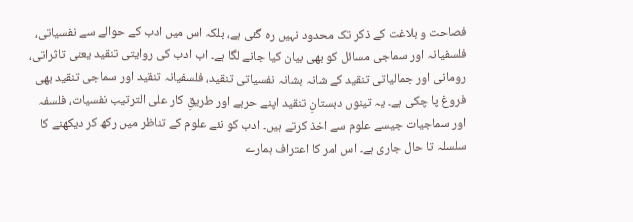فصاحت و بلاغت کے ذکر تک محدود نہیں رہ گئی ہے، بلکہ اس میں ادب کے حوالے سے نفسیاتی، فلسفیانہ اور سماجی مسائل کو بھی بیان کیا جانے لگا ہے۔ اب ادب کی روایتی تنقید یعنی تاثراتی، رومانی اور جمالیاتی تنقید کے شانہ بشانہ نفسیاتی تنقید، فلسفیانہ تنقید اور سماجی تنقید بھی فروغ پا چکی ہے۔ یہ تینوں دبستانِ تنقید اپنے حربے اور طریقِ کار علی الترتیب نفسیات، فلسفہ اور سماجیات جیسے علوم سے اخذ کرتے ہیں۔ ادب کو نئے علوم کے تناظر میں رکھ کر دیکھنے کا سلسلہ تا حال جاری ہے۔ اس امر کا اعتراف ہمارے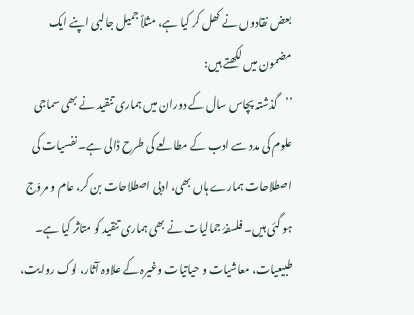بعض نقادوں نے کھل کر کیا ہے، مثلاً جمیل جالبی اپنے ایک مضمون میں لکھتے ہیں:
’’گذشتہ پچاس سال کے دوران میں ہماری تنقید نے بھی سماجی علوم کی مدد سے ادب کے مطالعے کی طرح ڈالی ہے۔ نفسیات کی اصطلاحات ہمارے ہاں بھی، ادبی اصطلاحات بن کر، عام و مروّج ہو گئی ہیں۔ فلسفۂ جمالیات نے بھی ہماری تنقید کو متاثر کیا ہے۔ طبیعیات، معاشیات و حیاتیات وغیرہ کے علاوہ آثار، لوک روایت،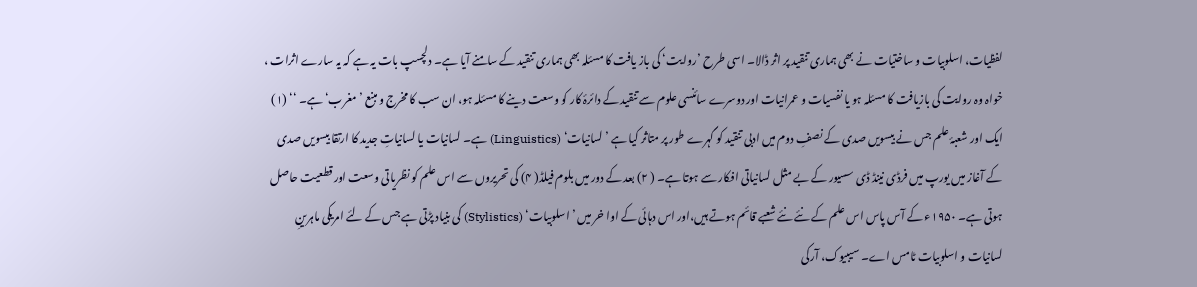لفظیات، اسلوبیات و ساختیات نے بھی ہماری تنقید پر اثر ڈالا۔ اسی طرح ’روایت‘ کی باز یافت کا مسئلہ بھی ہماری تنقید کے سامنے آیا ہے۔ دلچسپ بات یہ ہے کہ یہ سارے اثرات ، خواہ وہ روایت کی بازیافت کا مسئلہ ہو یا نفسیات و عمرانیات اور دوسرے سائنسی علوم سے تنقید کے دائرۂ کار کو وسعت دینے کا مسئلہ ہو، ان سب کا مخرج و مبنع ’مغرب‘ ہے۔ ‘‘ (۱)
ایک اور شعبۂ علم جس نے بیسویں صدی کے نصفِ دوم میں ادبی تنقید کو گہرے طور پر متاثر کیا ہے ’لسانیات‘ (Linguistics) ہے۔ لسانیات یا لسانیاتِ جدید کا ارتقا بیسویں صدی کے آغاز میں یورپ میں فرڈی نینڈ ڈی سسیور کے بے مثل لسانیاتی افکار سے ہوتا ہے۔ ( ۲) بعد کے دور میں بلوم فیلڈ( ۴) کی تحریروں سے اس علم کو نظریاتی وسعت اور قطعیت حاصل ہوتی ہے۔ ۱۹۵۰ء کے آس پاس اس علم کے نئے نئے شعبے قائم ہوتے ہیں،اور اس دہائی کے اوا خر میں ’اسلوبیات‘ (Stylistics) کی بنیاد پڑتی ہے جس کے لئے امریکی ماہرینِ لسانیات و اسلوبیات ٹامس اے۔ سیبیوک، آرکی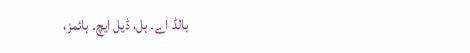بالڈ اے۔ ہل، ڈیل ایچ۔ ہائمز،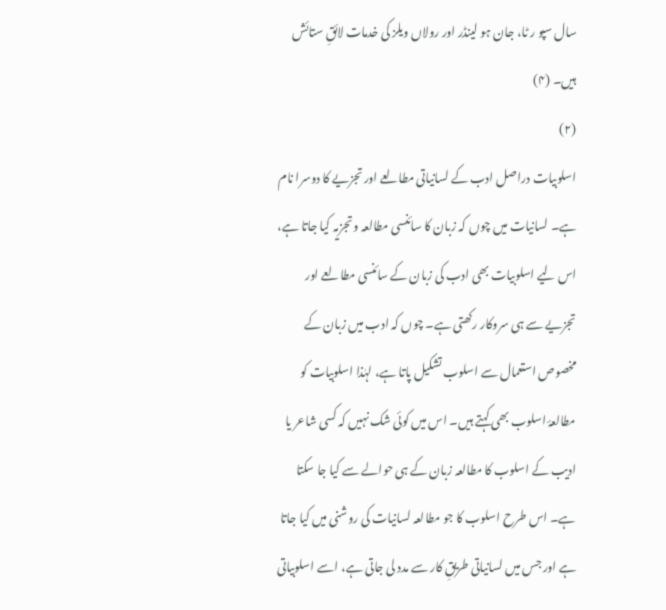سال سپو ر ٹا، جان ہو لینڈر اور رولاں ویلز کی خدمات لائقِ ستائش ہیں۔ (۴)
(۲)
اسلوبیات دراصل ادب کے لسانیاتی مطالعے اور تجزیے کا دوسرا نام ہے۔ لسانیات میں چوں کہ زبان کا سائنسی مطالعہ و تجزیہ کیا جاتا ہے، اس لیے اسلوبیات بھی ادب کی زبان کے سائنسی مطالعے اور تجزیے سے ہی سروکار رکھتی ہے۔ چوں کہ ادب میں زبان کے مخصوص استعمال سے اسلوب تشکیل پاتا ہے، لہٰذا اسلوبیات کو مطالعۂ اسلوب بھی کہتے ہیں۔ اس میں کوئی شک نہیں کہ کسی شاعر یا ادیب کے اسلوب کا مطالعہ زبان کے ہی حوالے سے کیا جا سکتا ہے۔ اس طرح اسلوب کا جو مطالعہ لسانیات کی روشنی میں کیا جاتا ہے اور جس میں لسانیاتی طریقِ کار سے مدد لی جاتی ہے، اسے اسلوبیاتی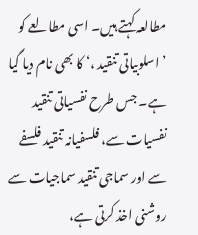مطالعہ کہتے ہیں۔ اسی مطالعے کو ’اسلوبیاتی تنقید ،‘ کا بھی نام دیا گیا ہے۔ جس طرح نفسیاتی تنقید نفسیات سے، فلسفیانہ تنقید فلسفے سے اور سماجی تنقید سماجیات سے روشنی اخذ کرتی ہے،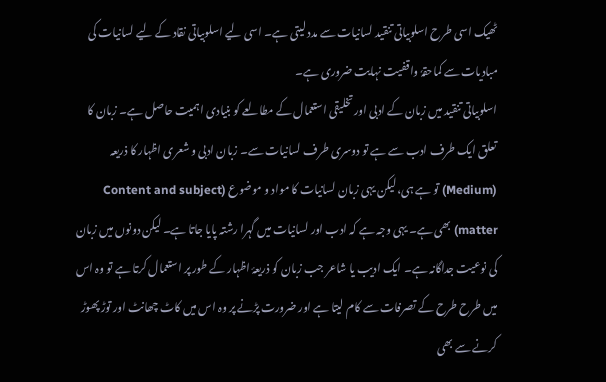ٹھیک اسی طرح اسلوبیاتی تنقید لسانیات سے مدد لیتی ہے۔ اسی لیے اسلوبیاتی نقاد کے لیے لسانیات کی مبادیات سے کماحقہٗ واقفیت نہایت ضروری ہے۔
اسلوبیاتی تنقید میں زبان کے ادبی اور تخلیقی استعمال کے مطالعے کو بنیادی اہمیت حاصل ہے۔ زبان کا تعلق ایک طرف ادب سے ہے تو دوسری طرف لسانیات سے۔ زبان ادبی و شعری اظہار کا ذریعہ (Medium) تو ہے ہی، لیکن یہی زبان لسانیات کا مواد و موضوع (Content and subject matter) بھی ہے۔ یہی وجہ ہے کہ ادب اور لسانیات میں گہرا رشتہ پایا جاتا ہے۔ لیکن دونوں میں زبان کی نوعیت جداگانہ ہے۔ ایک ادیب یا شاعر جب زبان کو ذریعۂ اظہار کے طور پر استعمال کرتا ہے تو وہ اس میں طرح طرح کے تصرفات سے کام لیتا ہے اور ضرورت پڑنے پر وہ اس میں کاٹ چھانٹ اور توڑ پھوڑ کرنے سے بھی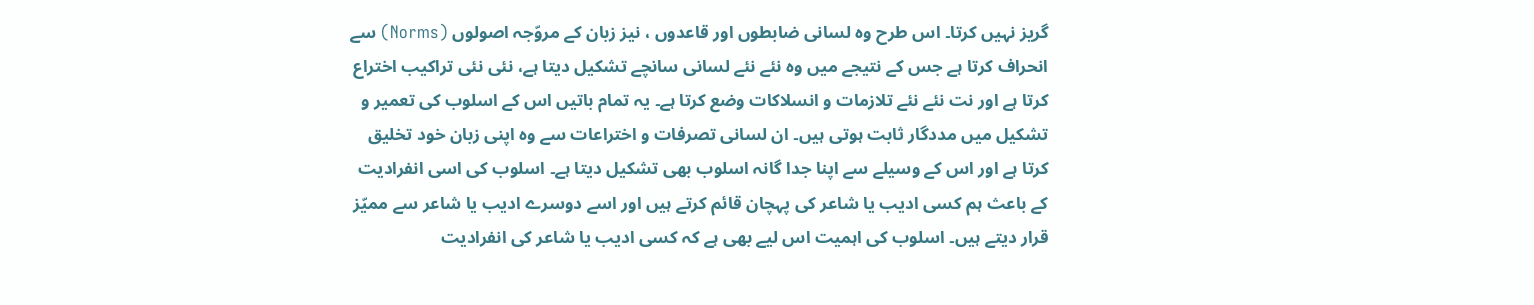گریز نہیں کرتا۔ اس طرح وہ لسانی ضابطوں اور قاعدوں ، نیز زبان کے مروّجہ اصولوں (Norms) سے انحراف کرتا ہے جس کے نتیجے میں وہ نئے نئے لسانی سانچے تشکیل دیتا ہے، نئی نئی تراکیب اختراع کرتا ہے اور نت نئے نئے تلازمات و انسلاکات وضع کرتا ہے۔ یہ تمام باتیں اس کے اسلوب کی تعمیر و تشکیل میں مددگار ثابت ہوتی ہیں۔ ان لسانی تصرفات و اختراعات سے وہ اپنی زبان خود تخلیق کرتا ہے اور اس کے وسیلے سے اپنا جدا گانہ اسلوب بھی تشکیل دیتا ہے۔ اسلوب کی اسی انفرادیت کے باعث ہم کسی ادیب یا شاعر کی پہچان قائم کرتے ہیں اور اسے دوسرے ادیب یا شاعر سے ممیّز قرار دیتے ہیں۔ اسلوب کی اہمیت اس لیے بھی ہے کہ کسی ادیب یا شاعر کی انفرادیت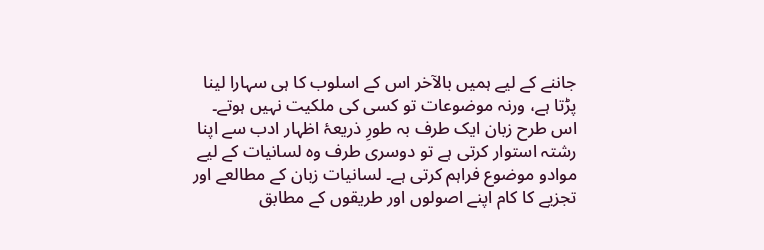جاننے کے لیے ہمیں بالآخر اس کے اسلوب کا ہی سہارا لینا پڑتا ہے، ورنہ موضوعات تو کسی کی ملکیت نہیں ہوتے۔ اس طرح زبان ایک طرف بہ طورِ ذریعۂ اظہار ادب سے اپنا رشتہ استوار کرتی ہے تو دوسری طرف وہ لسانیات کے لیے موادو موضوع فراہم کرتی ہے۔ لسانیات زبان کے مطالعے اور تجزیے کا کام اپنے اصولوں اور طریقوں کے مطابق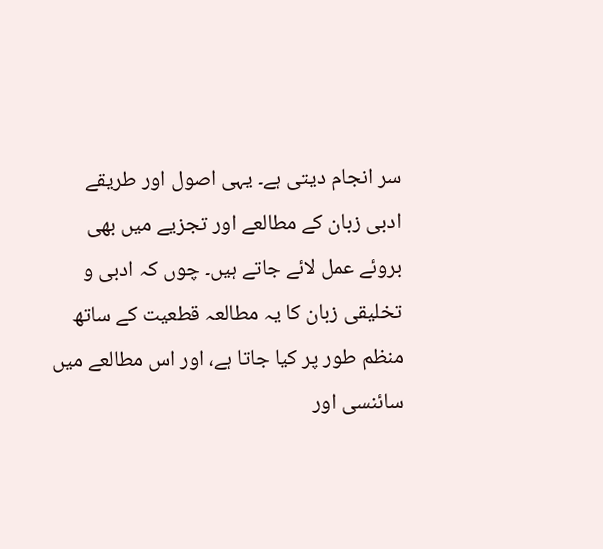سر انجام دیتی ہے۔ یہی اصول اور طریقے ادبی زبان کے مطالعے اور تجزیے میں بھی بروئے عمل لائے جاتے ہیں۔ چوں کہ ادبی و تخلیقی زبان کا یہ مطالعہ قطعیت کے ساتھ منظم طور پر کیا جاتا ہے، اور اس مطالعے میں سائنسی اور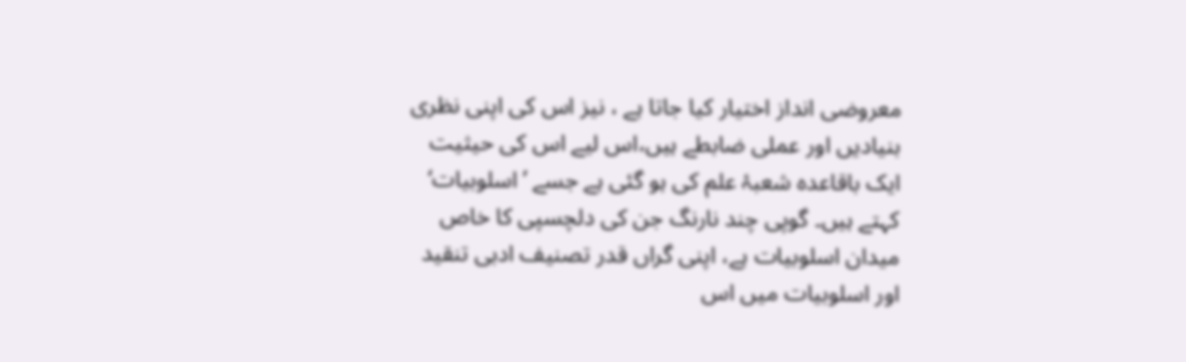معروضی انداز اختیار کیا جاتا ہے ، نیز اس کی اپنی نظری بنیادیں اور عملی ضابطے ہیں،اس لیے اس کی حیثیت ایک باقاعدہ شعبۂ علم کی ہو گئی ہے جسے ’اسلوبیات‘ کہتے ہیں۔ گوپی چند نارنگ جن کی دلچسپی کا خاص میدان اسلوبیات ہے، اپنی گراں قدر تصنیف ادبی تنقید اور اسلوبیات میں اس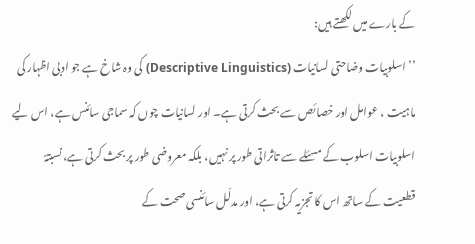کے بارے میں لکھتے ہیں:
’’اسلوبیات وضاحتی لسانیات (Descriptive Linguistics) کی وہ شاخ ہے جو ادبی اظہار کی ماہیت ، عوامل اور خصائص سے بحث کرتی ہے۔ اور لسانیات چوں کہ سماجی سائنس ہے، اس لیے اسلوبیات اسلوب کے مسئلے سے تاثراتی طور پر نہیں، بلکہ معروضی طور پر بحث کرتی ہے، نسبتہً قطعیت کے ساتھ اس کا تجزیہ کرتی ہے، اور مدلّل سائنسی صحت کے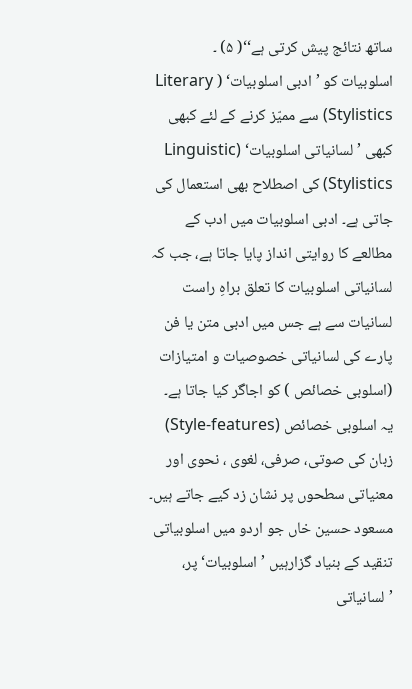ساتھ نتائج پیش کرتی ہے‘‘( ۵) ۔
اسلوبیات کو ’ادبی اسلوبیات‘ ( Literary Stylistics) سے ممیّز کرنے کے لئے کبھی کبھی ’لسانیاتی اسلوبیات‘ (Linguistic Stylistics) کی اصطلاح بھی استعمال کی جاتی ہے۔ ادبی اسلوبیات میں ادب کے مطالعے کا روایتی انداز پایا جاتا ہے، جب کہ لسانیاتی اسلوبیات کا تعلق براہِ راست لسانیات سے ہے جس میں ادبی متن یا فن پارے کی لسانیاتی خصوصیات و امتیازات (اسلوبی خصائص ) کو اجاگر کیا جاتا ہے۔ یہ اسلوبی خصائص (Style-features) زبان کی صوتی، صرفی، لغوی ، نحوی اور معنیاتی سطحوں پر نشان زد کیے جاتے ہیں۔ مسعود حسین خاں جو اردو میں اسلوبیاتی تنقید کے بنیاد گزارہیں ’اسلوبیات‘ پر، ’لسانیاتی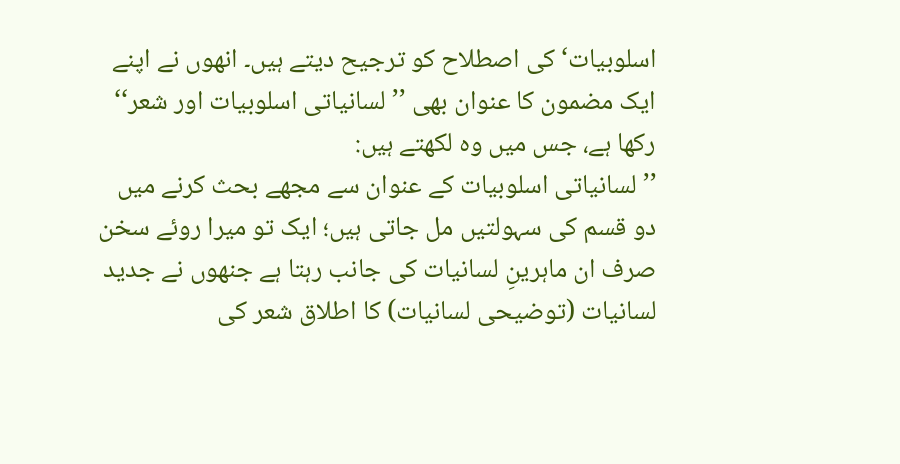اسلوبیات‘ کی اصطلاح کو ترجیح دیتے ہیں۔ انھوں نے اپنے ایک مضمون کا عنوان بھی ’’ لسانیاتی اسلوبیات اور شعر‘‘ رکھا ہے، جس میں وہ لکھتے ہیں:
’’ لسانیاتی اسلوبیات کے عنوان سے مجھے بحث کرنے میں دو قسم کی سہولتیں مل جاتی ہیں؛ ایک تو میرا روئے سخن صرف ان ماہرینِ لسانیات کی جانب رہتا ہے جنھوں نے جدید لسانیات (توضیحی لسانیات) کا اطلاق شعر کی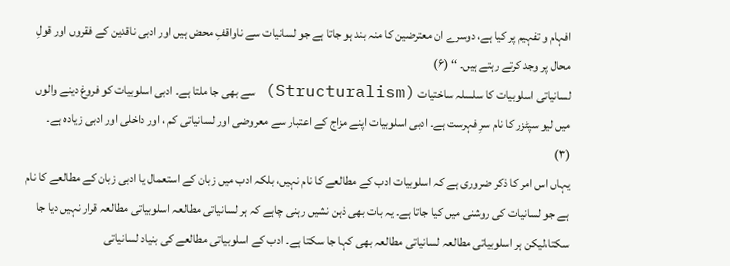افہام و تفہیم پر کیا ہے، دوسرے ان معترضین کا منہ بند ہو جاتا ہے جو لسانیات سے ناواقفِ محض ہیں اور ادبی ناقدین کے فقروں اور قولِ محال پر وجد کرتے رہتے ہیں۔ ‘‘ (۶)
لسانیاتی اسلوبیات کا سلسلہ ساختیات (Structuralism) سے بھی جا ملتا ہے۔ ادبی اسلوبیات کو فروغ دینے والوں میں لیو سپٹزر کا نام سرِ فہرست ہے۔ ادبی اسلوبیات اپنے مزاج کے اعتبار سے معروضی اور لسانیاتی کم ، اور داخلی اور ادبی زیادہ ہے۔
(۳)
یہاں اس امر کا ذکر ضروری ہے کہ اسلوبیات ادب کے مطالعے کا نام نہیں، بلکہ ادب میں زبان کے استعمال یا ادبی زبان کے مطالعے کا نام ہے جو لسانیات کی روشنی میں کیا جاتا ہے۔ یہ بات بھی ذہن نشیں رہنی چاہے کہ ہر لسانیاتی مطالعہ اسلوبیاتی مطالعہ قرار نہیں دیا جا سکتا،لیکن ہر اسلوبیاتی مطالعہ لسانیاتی مطالعہ بھی کہا جا سکتا ہے۔ ادب کے اسلوبیاتی مطالعے کی بنیاد لسانیاتی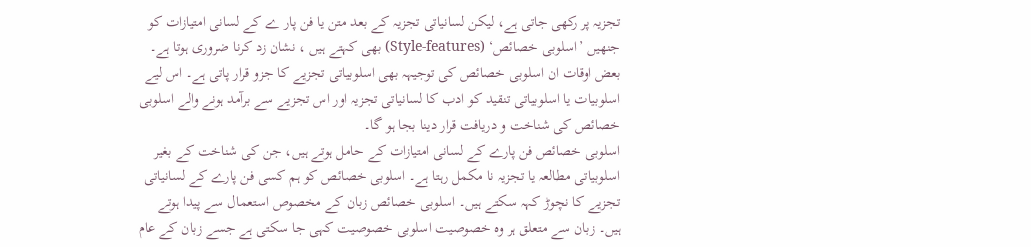تجزیہ پر رکھی جاتی ہے، لیکن لسانیاتی تجزیہ کے بعد متن یا فن پار ے کے لسانی امتیازات کو جنھیں ’اسلوبی خصائص‘ (Style-features) بھی کہتے ہیں ، نشان زد کرنا ضروری ہوتا ہے۔ بعض اوقات ان اسلوبی خصائص کی توجیہہ بھی اسلوبیاتی تجزیے کا جزو قرار پاتی ہے۔ اس لیے اسلوبیات یا اسلوبیاتی تنقید کو ادب کا لسانیاتی تجزیہ اور اس تجزیے سے برآمد ہونے والے اسلوبی خصائص کی شناخت و دریافت قرار دینا بجا ہو گا۔
اسلوبی خصائص فن پارے کے لسانی امتیازات کے حامل ہوتے ہیں، جن کی شناخت کے بغیر اسلوبیاتی مطالعہ یا تجزیہ نا مکمل رہتا ہے۔ اسلوبی خصائص کو ہم کسی فن پارے کے لسانیاتی تجزیے کا نچوڑ کہہ سکتے ہیں۔ اسلوبی خصائص زبان کے مخصوص استعمال سے پیدا ہوتے ہیں۔ زبان سے متعلق ہر وہ خصوصیت اسلوبی خصوصیت کہی جا سکتی ہے جسے زبان کے عام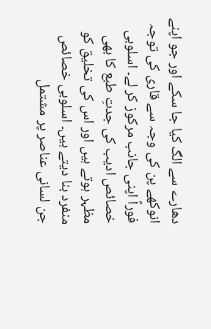دھارے سے الگ کیا جا سکے اور جو اپنے انوکھے پن کی وجہ سے قاری کی توجہ فوراً اپنی جانب مرکوز کر لے۔ اسلوبی خصائص ادیب کی جدتِ طبع کا بھی مظہر ہوتے ہیں اور اس کی تخلیق کو منفرد بنا دیتے ہیں۔ اسلوبی خصائص جن لسانی عناصر پر مشتمل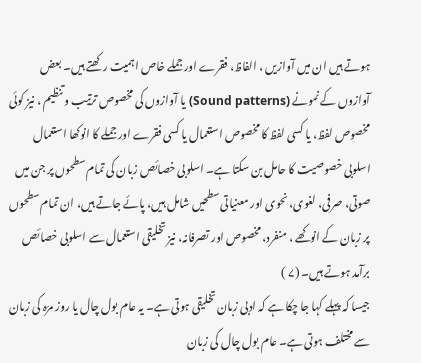ہوتے ہیں ان میں آوازیں ، الفاظ، فقرے اور جملے خاص اہمیت رکھتے ہیں۔ بعض آوازوں کے نمونے (Sound patterns) یا آوازوں کی مخصوص ترتیب و تنظیم ، نیز کوئی مخصوص لفظ، یا کسی لفظ کا مخصوص استعمال یا کسی فقرے اور جملے کا انوکھا استعمال اسلوبی خصوصیت کا حامل بن سکتا ہے۔ اسلوبی خصائص زبان کی تمام سطحوں پر جن میں صوتی، صرفی، لغوی، نحوی اور معنیاتی سطحیں شامل ہیں، پائے جاتے ہیں، ان تمام سطحوں پر زبان کے انوکھے ، منفرد، مخصوص اور تصرفانہ، نیز تخلیقی استعمال سے اسلوبی خصائص برآمد ہوتے ہیں۔ (۷ )
جیسا کہ پہلے کہا جا چکا ہے کہ ادبی زبان تخلیقی ہوتی ہے۔ یہ عام بول چال یا روز مرّہ کی زبان سے مختلف ہوتی ہے۔ عام بول چال کی زبان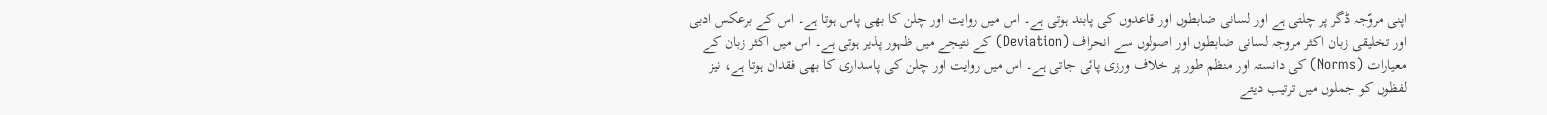اپنی مروّجہ ڈگر پر چلتی ہے اور لسانی ضابطوں اور قاعدوں کی پابند ہوتی ہے۔ اس میں روایت اور چلن کا بھی پاس ہوتا ہے۔ اس کے برعکس ادبی اور تخلیقی زبان اکثر مروجہ لسانی ضابطوں اور اصولوں سے انحراف (Deviation) کے نتیجے میں ظہور پذیر ہوتی ہے۔ اس میں اکثر زبان کے معیارات (Norms) کی دانستہ اور منظم طور پر خلاف ورزی پائی جاتی ہے۔ اس میں روایت اور چلن کی پاسداری کا بھی فقدان ہوتا ہے، نیز لفظوں کو جملوں میں ترتیب دیتے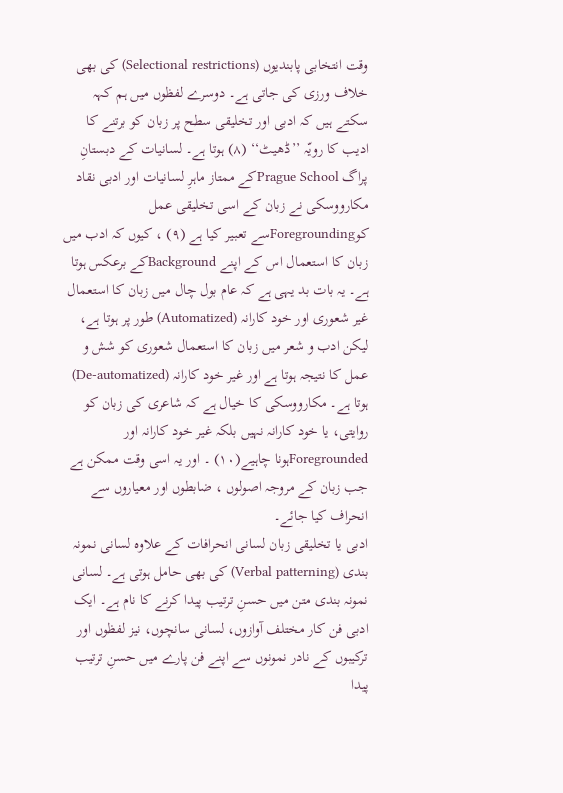وقت انتخابی پابندیوں (Selectional restrictions) کی بھی خلاف ورزی کی جاتی ہے۔ دوسرے لفظوں میں ہم کہہ سکتے ہیں کہ ادبی اور تخلیقی سطح پر زبان کو برتنے کا ادیب کا رویّہ ’’ڈھیٹ‘‘ (۸) ہوتا ہے۔ لسانیات کے دبستانِ پراگ Prague Schoolکے ممتاز ماہرِ لسانیات اور ادبی نقاد مکارووسکی نے زبان کے اسی تخلیقی عمل کوForegroundingسے تعبیر کیا ہے (۹) ، کیوں کہ ادب میں زبان کا استعمال اس کے اپنے Backgroundکے برعکس ہوتا ہے۔ یہ بات بد یہی ہے کہ عام بول چال میں زبان کا استعمال غیر شعوری اور خود کارانہ (Automatized) طور پر ہوتا ہے، لیکن ادب و شعر میں زبان کا استعمال شعوری کو شش و عمل کا نتیجہ ہوتا ہے اور غیر خود کارانہ (De-automatized) ہوتا ہے۔ مکارووسکی کا خیال ہے کہ شاعری کی زبان کو روایتی، یا خود کارانہ نہیں بلکہ غیر خود کارانہ اور Foregroundedہونا چاہیے(۱۰) ۔ اور یہ اسی وقت ممکن ہے جب زبان کے مروجہ اصولوں ، ضابطوں اور معیاروں سے انحراف کیا جائے۔
ادبی یا تخلیقی زبان لسانی انحرافات کے علاوہ لسانی نمونہ بندی (Verbal patterning) کی بھی حامل ہوتی ہے۔ لسانی نمونہ بندی متن میں حسنِ ترتیب پیدا کرنے کا نام ہے۔ ایک ادبی فن کار مختلف آوازوں، لسانی سانچوں، نیز لفظوں اور ترکیبوں کے نادر نمونوں سے اپنے فن پارے میں حسنِ ترتیب پیدا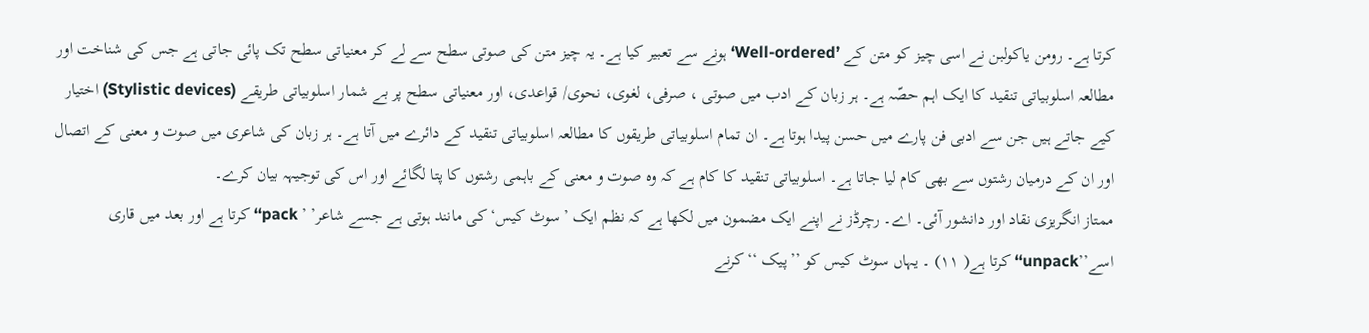کرتا ہے۔ رومن یاکولبن نے اسی چیز کو متن کے ’Well-ordered‘ ہونے سے تعبیر کیا ہے۔ یہ چیز متن کی صوتی سطح سے لے کر معنیاتی سطح تک پائی جاتی ہے جس کی شناخت اور مطالعہ اسلوبیاتی تنقید کا ایک اہم حصّہ ہے۔ ہر زبان کے ادب میں صوتی ، صرفی، لغوی، نحوی/ قواعدی، اور معنیاتی سطح پر بے شمار اسلوبیاتی طریقے (Stylistic devices) اختیار کیے جاتے ہیں جن سے ادبی فن پارے میں حسن پیدا ہوتا ہے۔ ان تمام اسلوبیاتی طریقوں کا مطالعہ اسلوبیاتی تنقید کے دائرے میں آتا ہے۔ ہر زبان کی شاعری میں صوت و معنی کے اتصال اور ان کے درمیان رشتوں سے بھی کام لیا جاتا ہے۔ اسلوبیاتی تنقید کا کام ہے کہ وہ صوت و معنی کے باہمی رشتوں کا پتا لگائے اور اس کی توجیہہ بیان کرے۔
ممتاز انگریزی نقاد اور دانشور آئی۔ اے۔ رچرڈز نے اپنے ایک مضمون میں لکھا ہے کہ نظم ایک ’سوٹ کیس‘ کی مانند ہوتی ہے جسے شاعر’ ’ pack‘‘ کرتا ہے اور بعد میں قاری اسے’’unpack‘‘ کرتا ہے( ۱۱) ۔ یہاں سوٹ کیس کو ’’پیک ‘‘کرنے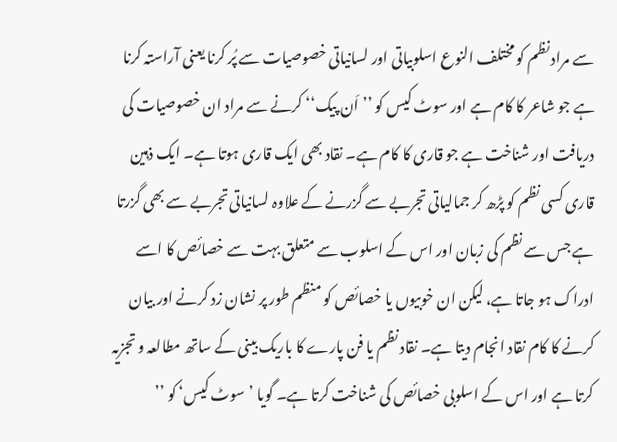سے مراد نظم کو مختلف النوع اسلوبیاتی اور لسانیاتی خصوصیات سے پُر کرنا یعنی آراستہ کرنا ہے جو شاعر کا کام ہے اور سوٹ کیس کو ’’اَن پیک‘‘ کرنے سے مراد ان خصوصیات کی دریافت اور شناخت ہے جو قاری کا کام ہے۔ نقاد بھی ایک قاری ہوتا ہے۔ ایک ذہین قاری کسی نظم کو پڑھ کر جمالیاتی تجربے سے گزرنے کے علاوہ لسانیاتی تجربے سے بھی گزرتا ہے جس سے نظم کی زبان اور اس کے اسلوب سے متعلق بہت سے خصائص کا اسے ادراک ہو جاتا ہے، لیکن ان خوبیوں یا خصائص کو منظم طور پر نشان زد کرنے اور بیان کرنے کا کام نقاد انجام دیتا ہے۔ نقاد نظم یا فن پارے کا باریک بینی کے ساتھ مطالعہ و تجزیہ کرتا ہے اور اس کے اسلوبی خصائص کی شناخت کرتا ہے۔ گویا ’سوٹ کیس‘ کو ’’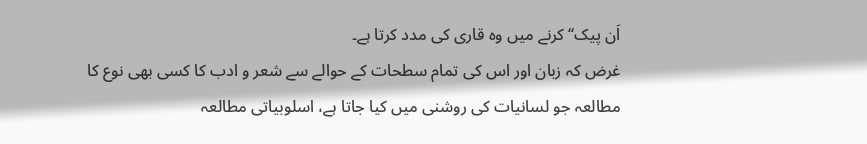اَن پیک‘‘ کرنے میں وہ قاری کی مدد کرتا ہے۔
غرض کہ زبان اور اس کی تمام سطحات کے حوالے سے شعر و ادب کا کسی بھی نوع کا مطالعہ جو لسانیات کی روشنی میں کیا جاتا ہے، اسلوبیاتی مطالعہ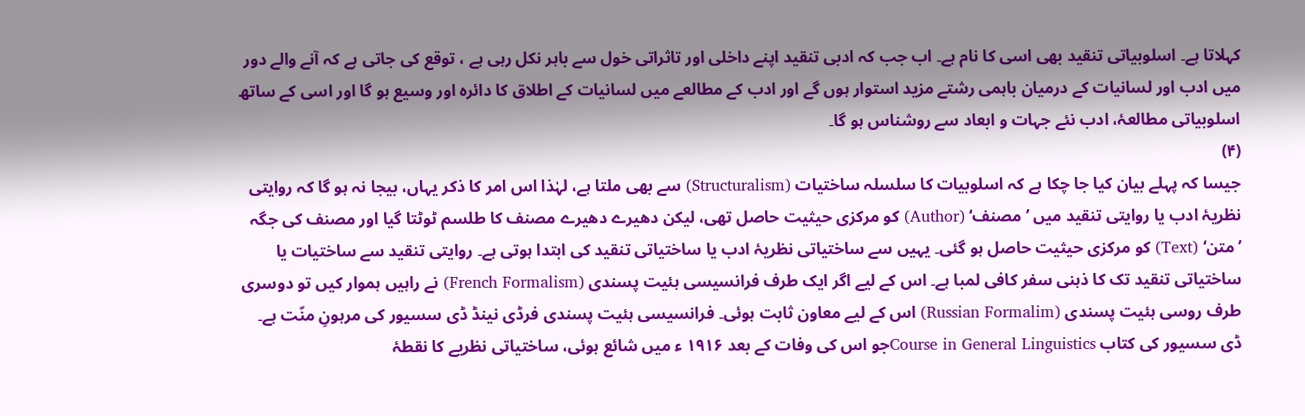کہلاتا ہے۔ اسلوبیاتی تنقید بھی اسی کا نام ہے۔ اب جب کہ ادبی تنقید اپنے داخلی اور تاثراتی خول سے باہر نکل رہی ہے ، توقع کی جاتی ہے کہ آنے والے دور میں ادب اور لسانیات کے درمیان باہمی رشتے مزید استوار ہوں گے اور ادب کے مطالعے میں لسانیات کے اطلاق کا دائرہ اور وسیع ہو گا اور اسی کے ساتھ اسلوبیاتی مطالعۂ، ادب نئے جہات و ابعاد سے روشناس ہو گا۔
(۴)
جیسا کہ پہلے بیان کیا جا چکا ہے کہ اسلوبیات کا سلسلہ ساختیات (Structuralism) سے بھی ملتا ہے، لہٰذا اس امر کا ذکر یہاں، بیجا نہ ہو گا کہ روایتی نظریۂ ادب یا روایتی تنقید میں ’مصنف‘ (Author) کو مرکزی حیثیت حاصل تھی، لیکن دھیرے دھیرے مصنف کا طلسم ٹوٹتا گیا اور مصنف کی جگہ ’متن‘ (Text) کو مرکزی حیثیت حاصل ہو گئی۔ یہیں سے ساختیاتی نظریۂ ادب یا ساختیاتی تنقید کی ابتدا ہوتی ہے۔ روایتی تنقید سے ساختیات یا ساختیاتی تنقید تک کا ذہنی سفر کافی لمبا ہے۔ اس کے لیے اگر ایک طرف فرانسیسی ہئیت پسندی (French Formalism) نے راہیں ہموار کیں تو دوسری طرف روسی ہئیت پسندی (Russian Formalim) اس کے لیے معاون ثابت ہوئی۔ فرانسیسی ہئیت پسندی فرڈی نینڈ ڈی سسیور کی مرہونِ منّت ہے۔ ڈی سسیور کی کتاب Course in General Linguisticsجو اس کی وفات کے بعد ۱۹۱۶ ء میں شائع ہوئی، ساختیاتی نظریے کا نقطۂ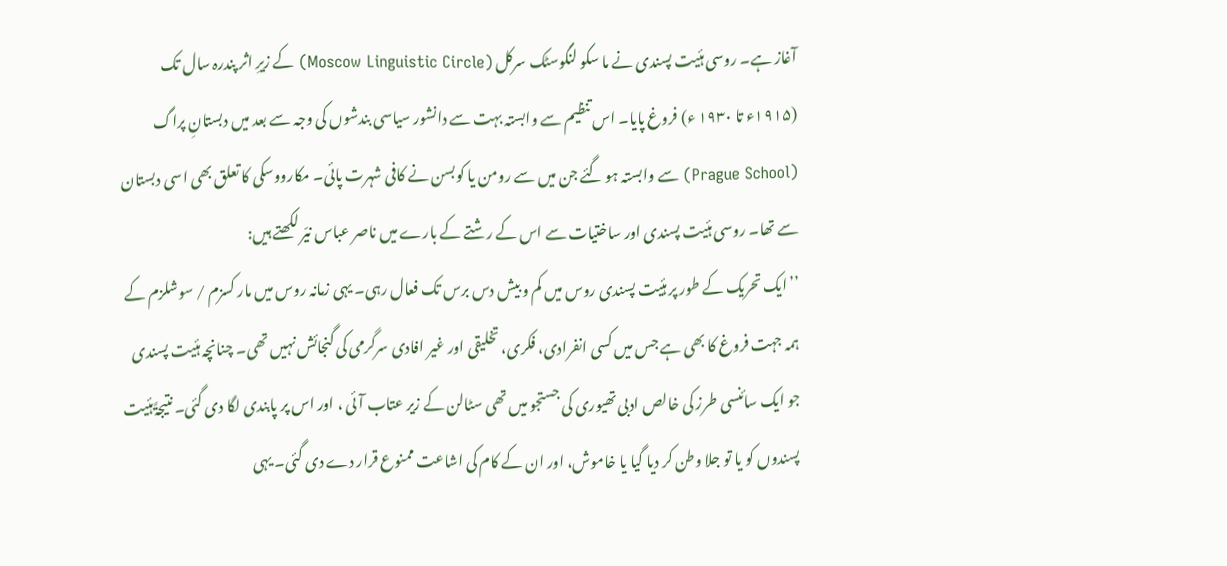آغاز ہے۔ روسی ہئیت پسندی نے ما سکو لنگوسٹک سرکل (Moscow Linguistic Circle) کے زیرِ اثر پندرہ سال تک (۱۹۱۵ء تا ۱۹۳۰ ء) فروغ پایا۔ اس تنظیم سے وابستہ بہت سے دانشور سیاسی بندشوں کی وجہ سے بعد میں دبستانِ پراگ (Prague School) سے وابستہ ہو گئے جن میں سے رومن یا کوبسن نے کافی شہرت پائی۔ مکارووسکی کا تعلق بھی اسی دبستان سے تھا۔ روسی ہئیت پسندی اور ساختیات سے اس کے رشتے کے بارے میں ناصر عباس نیّر لکھتے ہیں:
’’ایک تحریک کے طور پر ہئیت پسندی روس میں کم و بیش دس برس تک فعال رہی۔ یہی زمانہ روس میں مار کسزم / سوشلزم کے ہمہ جہت فروغ کا بھی ہے جس میں کسی انفرادی، فکری، تخلیقی اور غیر افادی سرگرمی کی گنجائش نہیں تھی۔ چنانچہ ہئیت پسندی جو ایک سائنسی طرز کی خالص ادبی تھیوری کی جستجو میں تھی سٹالن کے زیر عتاب آئی ، اور اس پر پابندی لگا دی گئی۔ نتیجۃً ہئیت پسندوں کو یا تو جلا وطن کر دیا گیا یا خاموش، اور ان کے کام کی اشاعت ممنوع قرار دے دی گئی۔ یہی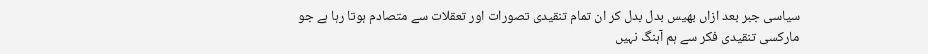سیاسی جبر بعد ازاں بھیس بدل بدل کر ان تمام تنقیدی تصورات اور تعقلات سے متصادم ہوتا رہا ہے جو مارکسی تنقیدی فکر سے ہم آہنگ نہیں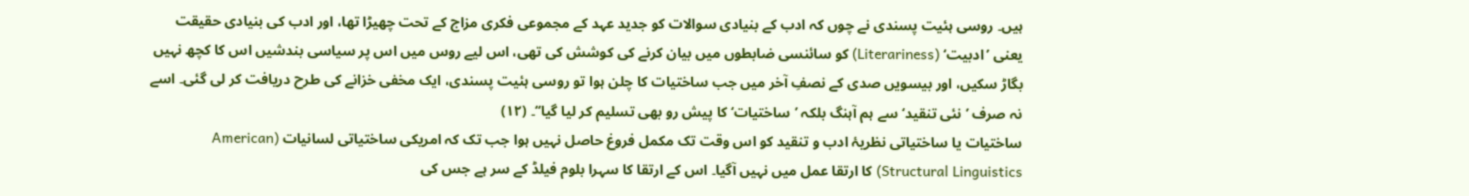ہیں۔ روسی ہئیت پسندی نے چوں کہ ادب کے بنیادی سوالات کو جدید عہد کے مجموعی فکری مزاج کے تحت چھیڑا تھا، اور ادب کی بنیادی حقیقت یعنی ’ادبیت‘ (Literariness) کو سائنسی ضابطوں میں بیان کرنے کی کوشش کی تھی، اس لیے روس میں اس پر سیاسی بندشیں اس کا کچھ نہیں بگاڑ سکیں، اور بیسویں صدی کے نصفِ آخر میں جب ساختیات کا چلن ہوا تو روسی ہئیت پسندی، ایک مخفی خزانے کی طرح دریافت کر لی گئی۔ اسے نہ صرف ’نئی تنقید‘ سے ہم آہنگ بلکہ ’ساختیات‘ کا پیش رو بھی تسلیم کر لیا گیا‘‘۔ (۱۲)
ساختیات یا ساختیاتی نظریۂ ادب و تنقید کو اس وقت تک مکمل فروغ حاصل نہیں ہوا جب تک کہ امریکی ساختیاتی لسانیات (American Structural Linguistics) کا ارتقا عمل میں نہیں آگیا۔ اس کے ارتقا کا سہرا بلوم فیلڈ کے سر ہے جس کی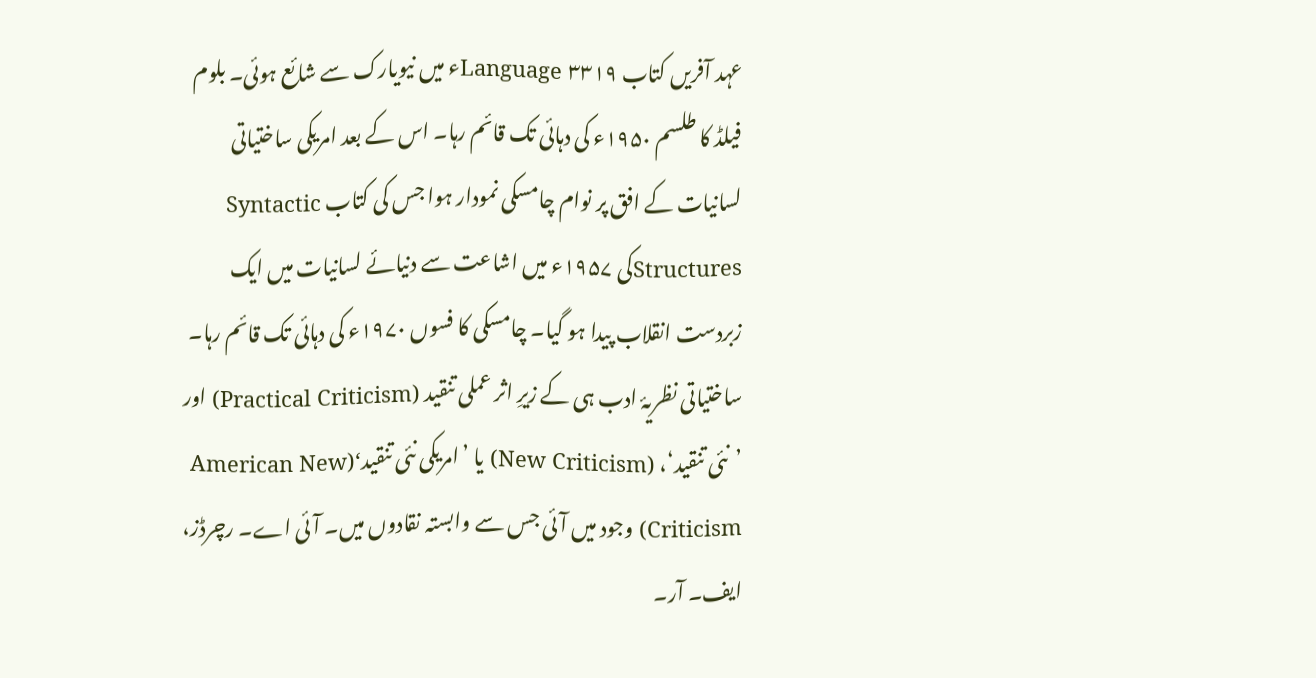عہد آفریں کتاب Language ۳۳۱۹ء میں نیویارک سے شائع ہوئی۔ بلوم فیلڈ کا طلسم ۱۹۵۰ء کی دہائی تک قائم رہا۔ اس کے بعد امریکی ساختیاتی لسانیات کے افق پر نوام چامسکی نمودار ہوا جس کی کتاب Syntactic Structuresکی ۱۹۵۷ء میں اشاعت سے دنیائے لسانیات میں ایک زبردست انقلاب پیدا ہو گیا۔ چامسکی کا فسوں ۱۹۷۰ء کی دہائی تک قائم رہا۔
ساختیاتی نظریۂ ادب ہی کے زیرِ اثر عملی تنقید (Practical Criticism) اور ’نئی تنقید‘، (New Criticism) یا ’امریکی نئی تنقید‘(American New Criticism) وجود میں آئی جس سے وابستہ نقادوں میں۔ آئی اے۔ رچرڈز، ایف۔ آر۔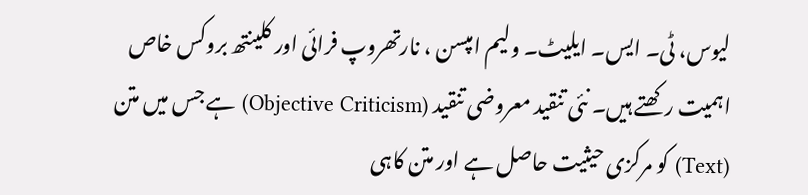لیوس، ٹی۔ ایس۔ ایلیٹ۔ ولیم امپسن ، نارتھروپ فرائی اور کلینتھ بروکس خاص اہمیت رکھتے ہیں۔ نئی تنقید معروضی تنقید (Objective Criticism) ہے جس میں متن (Text) کو مرکزی حیثیت حاصل ہے اور متن کاہی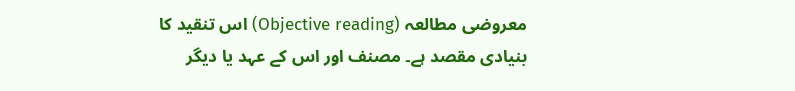معروضی مطالعہ (Objective reading) اس تنقید کا بنیادی مقصد ہے۔ مصنف اور اس کے عہد یا دیگر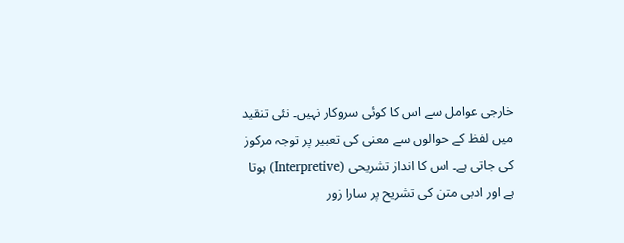خارجی عوامل سے اس کا کوئی سروکار نہیں۔ نئی تنقید میں لفظ کے حوالوں سے معنی کی تعبیر پر توجہ مرکوز کی جاتی ہے۔ اس کا انداز تشریحی (Interpretive) ہوتا ہے اور ادبی متن کی تشریح پر سارا زور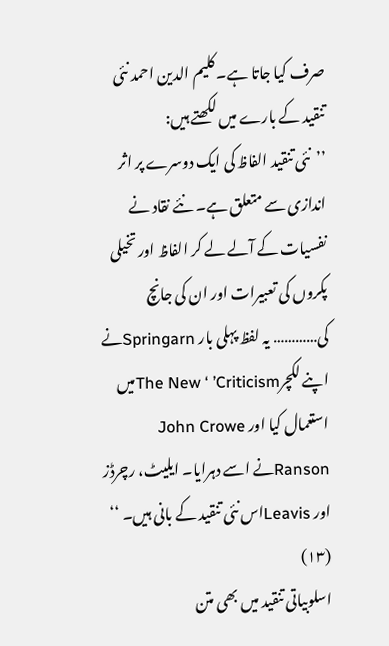صرف کیا جاتا ہے۔ کلیم الدین احمد نئی تنقید کے بارے میں لکھتے ہیں:
’’نئی تنقید الفاظ کی ایک دوسرے پر اثر اندازی سے متعلق ہے۔ نئے نقاد نے نفسیات کے آلے لے کر الفاظ اور تخیلی پکروں کی تعبیرات اور ان کی جانچ کی………… یہ لفظ پہلی بار Springarnنے اپنے لکچرThe New ‘ ’Criticismمیں استعمال کیا اور John Crowe Ransonنے اسے دہرایا۔ ایلیٹ، رچرڈز اور Leavisاس نئی تنقید کے بانی ہیں۔ ‘‘ (۱۳)
اسلوبیاتی تنقید میں بھی متن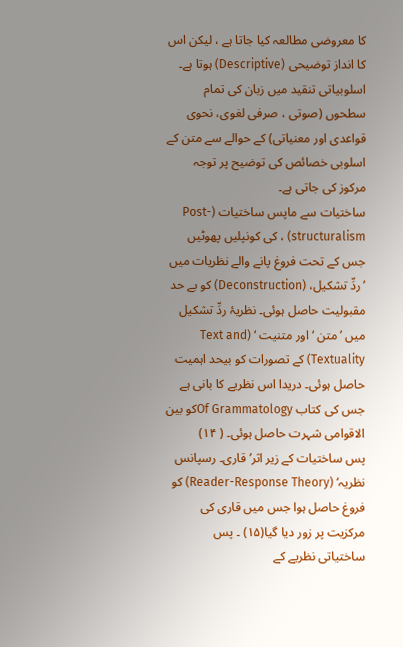کا معروضی مطالعہ کیا جاتا ہے ، لیکن اس کا انداز توضیحی (Descriptive) ہوتا ہے۔ اسلوبیاتی تنقید میں زبان کی تمام سطحوں (صوتی ، صرفی لغوی، نحوی قواعدی اور معنیاتی) کے حوالے سے متن کے اسلوبی خصائص کی توضیح پر توجہ مرکوز کی جاتی ہے۔
ساختیات سے ماپس ساختیات (Post-structuralism) ، کی کونپلیں پھوٹیں جس کے تحت فروغ پانے والے نظریات میں ’ردِّ تشکیل، (Deconstruction) کو بے حد مقبولیت حاصل ہوئی۔ نظریۂ ردِّ تشکیل میں ’ متن ‘ اور متنیت ‘ (Text and Textuality) کے تصورات کو بیحد اہمیت حاصل ہوئی۔ دریدا اس نظریے کا بانی ہے جس کی کتاب Of Grammatologyکو بین الاقوامی شہرت حاصل ہوئی۔ ( ۱۴)
پس ساختیات کے زیر اثر’ قاری۔ رسپانس نظریہ‘ (Reader-Response Theory) کو فروغ حاصل ہوا جس میں قاری کی مرکزیت پر زور دیا گیا(۱۵) ۔ پس ساختیاتی نظریے کے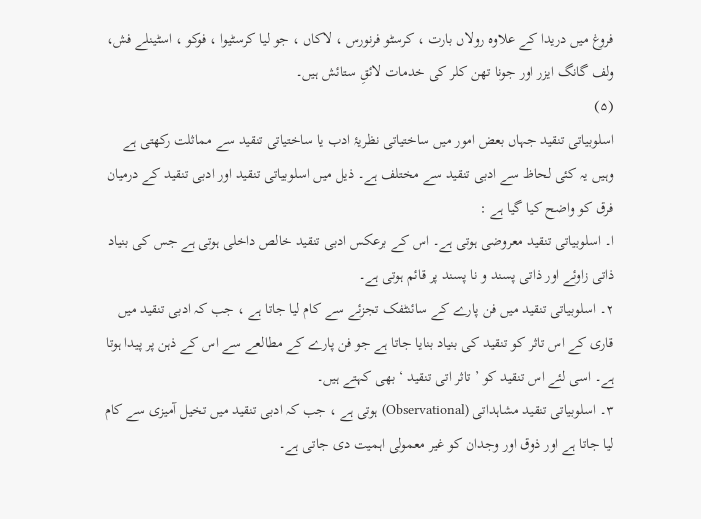فروغ میں دریدا کے علاوہ رولاں بارت ، کرسٹو فرنورس ، لاکاں ، جو لیا کرسٹیوا ، فوکو ، اسٹینلے فش، ولف گانگ ایزر اور جونا تھن کلر کی خدمات لائقِ ستائش ہیں۔
(۵)
اسلوبیاتی تنقید جہاں بعض امور میں ساختیاتی نظریۂ ادب یا ساختیاتی تنقید سے مماثلت رکھتی ہے وہیں یہ کئی لحاظ سے ادبی تنقید سے مختلف ہے۔ ذیل میں اسلوبیاتی تنقید اور ادبی تنقید کے درمیان فرق کو واضح کیا گیا ہے :
ا۔ اسلوبیاتی تنقید معروضی ہوتی ہے۔ اس کے برعکس ادبی تنقید خالص داخلی ہوتی ہے جس کی بنیاد ذاتی زاوئے اور ذاتی پسند و نا پسند پر قائم ہوتی ہے۔
۲۔ اسلوبیاتی تنقید میں فن پارے کے سائنٹفک تجزئے سے کام لیا جاتا ہے ، جب کہ ادبی تنقید میں قاری کے اس تاثر کو تنقید کی بنیاد بنایا جاتا ہے جو فن پارے کے مطالعے سے اس کے ذہن پر پیدا ہوتا ہے۔ اسی لئے اس تنقید کو ’ تاثر اتی تنقید ‘ بھی کہتے ہیں۔
۳۔ اسلوبیاتی تنقید مشاہداتی (Observational) ہوتی ہے ، جب کہ ادبی تنقید میں تخیل آمیزی سے کام لیا جاتا ہے اور ذوق اور وجدان کو غیر معمولی اہمیت دی جاتی ہے۔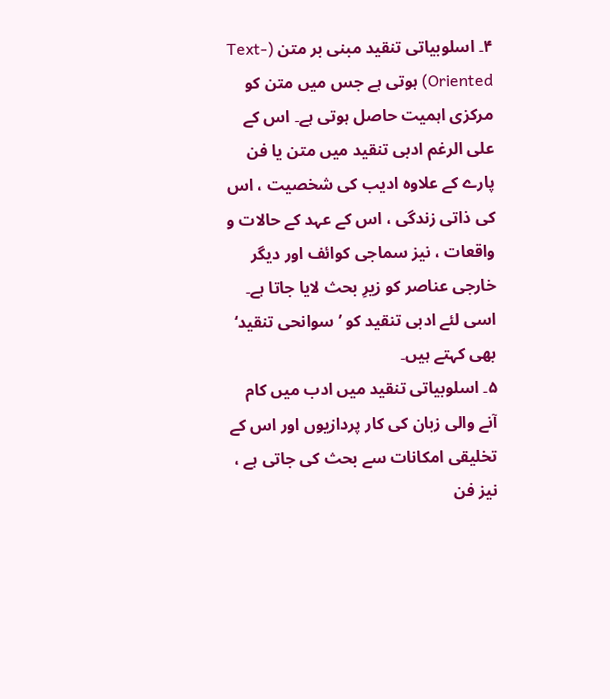۴۔ اسلوبیاتی تنقید مبنی بر متن (Text-Oriented) ہوتی ہے جس میں متن کو مرکزی اہمیت حاصل ہوتی ہے۔ اس کے علی الرغم ادبی تنقید میں متن یا فن پارے کے علاوہ ادیب کی شخصیت ، اس کی ذاتی زندگی ، اس کے عہد کے حالات و واقعات ، نیز سماجی کوائف اور دیگر خارجی عناصر کو زیرِ بحث لایا جاتا ہے۔ اسی لئے ادبی تنقید کو ’سوانحی تنقید‘ بھی کہتے ہیں۔
۵۔ اسلوبیاتی تنقید میں ادب میں کام آنے والی زبان کی کار پردازیوں اور اس کے تخلیقی امکانات سے بحث کی جاتی ہے ، نیز فن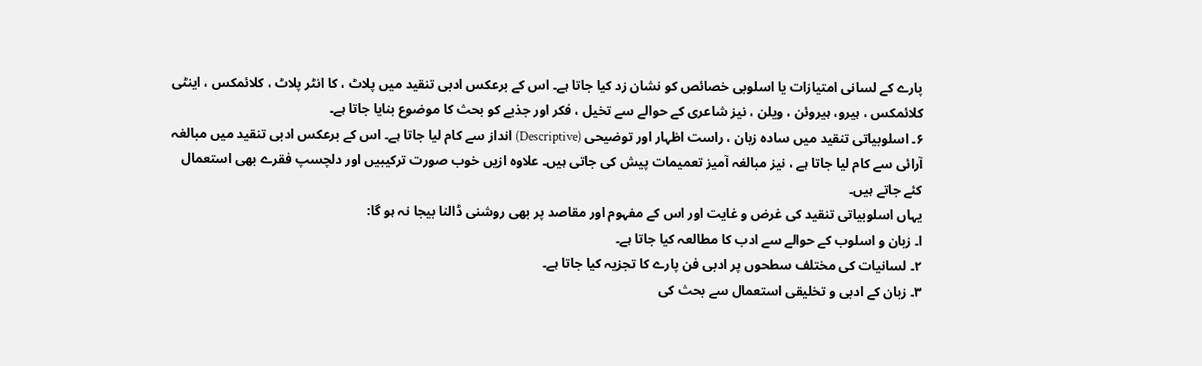پارے کے لسانی امتیازات یا اسلوبی خصائص کو نشان زد کیا جاتا ہے۔ اس کے برعکس ادبی تنقید میں پلاٹ ، کا انٹر پلاٹ ، کلائمکس ، اینٹی کلائمکس ، ہیرو، ہیروئن ، ویلن ، نیز شاعری کے حوالے سے تخیل ، فکر اور جذبے کو بحث کا موضوع بنایا جاتا ہے۔
۶۔ اسلوبیاتی تنقید میں سادہ زبان ، راست اظہار اور توضیحی (Descriptive) انداز سے کام لیا جاتا ہے۔ اس کے برعکس ادبی تنقید میں مبالغہ آرائی سے کام لیا جاتا ہے ، نیز مبالغہ آمیز تعمیمات پیش کی جاتی ہیں۔ علاوہ ازیں خوب صورت ترکیبیں اور دلچسپ فقرے بھی استعمال کئے جاتے ہیں۔
یہاں اسلوبیاتی تنقید کی غرض و غایت اور اس کے مفہوم اور مقاصد پر بھی روشنی ڈالنا بیجا نہ ہو گا:
ا۔ زبان و اسلوب کے حوالے سے ادب کا مطالعہ کیا جاتا ہے۔
۲۔ لسانیات کی مختلف سطحوں پر ادبی فن پارے کا تجزیہ کیا جاتا ہے۔
۳۔ زبان کے ادبی و تخلیقی استعمال سے بحث کی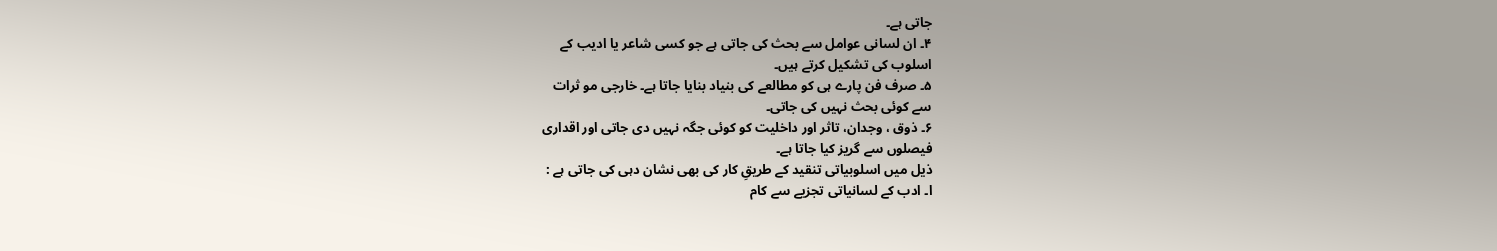جاتی ہے۔
۴۔ ان لسانی عوامل سے بحث کی جاتی ہے جو کسی شاعر یا ادیب کے
اسلوب کی تشکیل کرتے ہیں۔
۵۔ صرف فن پارے ہی کو مطالعے کی بنیاد بنایا جاتا ہے۔ خارجی مو ثرات
سے کوئی بحث نہیں کی جاتی۔
۶۔ ذوق ، وجدان، تاثر اور داخلیت کو کوئی جگہ نہیں دی جاتی اور اقداری
فیصلوں سے گریز کیا جاتا ہے۔
ذیل میں اسلوبیاتی تنقید کے طریقِ کار کی بھی نشان دہی کی جاتی ہے :
ا۔ ادب کے لسانیاتی تجزیے سے کام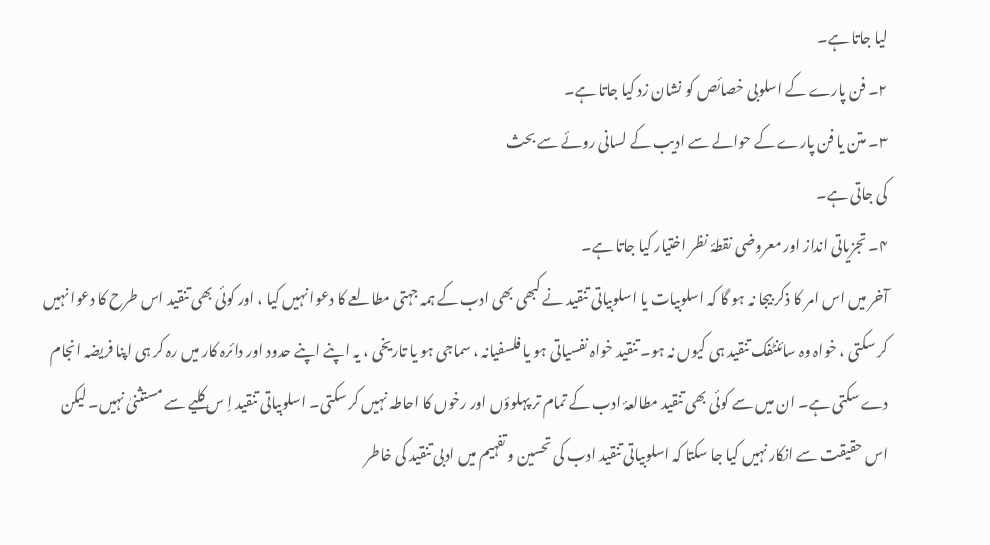لیا جاتا ہے۔
۲۔ فن پارے کے اسلوبی خصائص کو نشان زد کیا جاتا ہے۔
۳۔ متن یا فن پارے کے حوالے سے ادیب کے لسانی روئے سے بحث
کی جاتی ہے۔
۴۔ تجزیاتی انداز اور معروضی نقطۂ نظر اختیار کیا جاتا ہے۔
آخر میں اس امر کا ذکر بیجا نہ ہو گا کہ اسلوبیات یا اسلوبیاتی تنقید نے کبھی بھی ادب کے ہمہ جہتی مطالعے کا دعوا نہیں کیا ، اور کوئی بھی تنقید اس طرح کا دعوا نہیں کر سکتی ، خواہ وہ سائنٹفک تنقید ہی کیوں نہ ہو۔ تنقید خواہ نفسیاتی ہو یا فلسفیانہ ، سماجی ہو یا تاریخی ، یہ اپنے اپنے حدود اور دائرہ کار میں رہ کر ہی اپنا فریضہ انجام دے سکتی ہے۔ ان میں سے کوئی بھی تنقید مطالعۂ ادب کے تمام تر پہلوؤں اور رخوں کا احاطہ نہیں کر سکتی۔ اسلوبیاتی تنقید اِ س کلیے سے مستثنیٰ نہیں۔ لیکن اس حقیقت سے انکار نہیں کیا جا سکتا کہ اسلوبیاتی تنقید ادب کی تحسین و تفہیم میں ادبی تنقید کی خاطر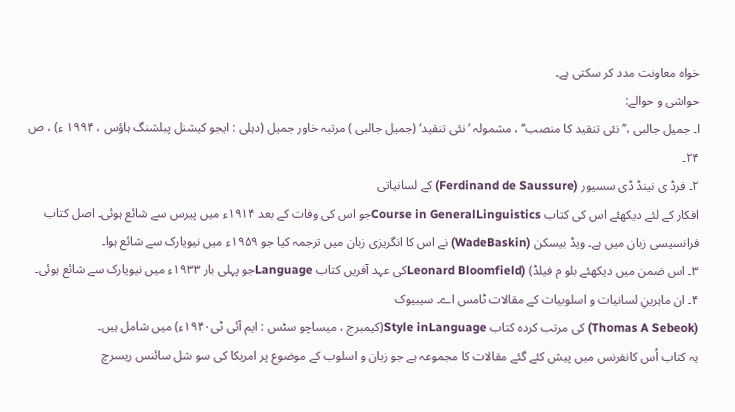خواہ معاونت مدد کر سکتی ہے۔
حواشی و حوالے:
ا۔ جمیل جالبی ،’’ نئی تنقید کا منصب‘‘ ، مشمولہ ’نئی تنقید‘ (جمیل جالبی ) مرتبہ خاور جمیل (دہلی : ایجو کیشنل پبلشنگ ہاؤس ، ۱۹۹۴ ء) ، ص ۲۴۔
۲۔ فرڈ ی نینڈ ڈی سسیور (Ferdinand de Saussure) کے لسانیاتی
افکار کے لئے دیکھئے اس کی کتاب Course in GeneralLinguisticsجو اس کی وفات کے بعد ۱۹۱۴ء میں پیرس سے شائع ہوئی۔ اصل کتاب فرانسیسی زبان میں ہے۔ ویڈ بیسکن (WadeBaskin) نے اس کا انگریزی زبان میں ترجمہ کیا جو ۱۹۵۹ء میں نیویارک سے شائع ہوا۔
۳۔ اس ضمن میں دیکھئے بلو م فیلڈ) (Leonard Bloomfieldکی عہد آفریں کتاب Languageجو پہلی بار ۱۹۳۳ء میں نیویارک سے شائع ہوئی۔
۴۔ ان ماہرینِ لسانیات و اسلوبیات کے مقالات ٹامس اے۔ سیبیوک
(Thomas A Sebeok) کی مرتب کردہ کتاب Style inLanguage(کیمبرج ، میساچو سٹس : ایم آئی ٹی۱۹۴۰ء) میں شامل ہیں۔
یہ کتاب اُس کانفرنس میں پیش کئے گئے مقالات کا مجموعہ ہے جو زبان و اسلوب کے موضوع پر امریکا کی سو شل سائنس ریسرچ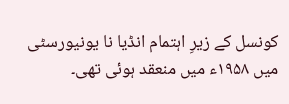کونسل کے زیرِ اہتمام انڈیا نا یونیورسٹی میں ۱۹۵۸ء میں منعقد ہوئی تھی۔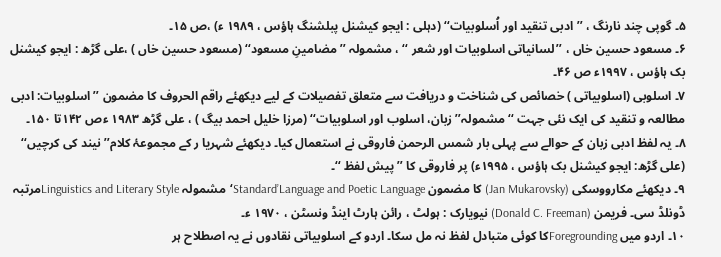۵۔ گوپی چند نارنگ ، ’’ادبی تنقید اور اُسلوبیات‘‘ (دہلی : ایجو کیشنل پبلشنگ ہاؤس ، ۱۹۸۹ ء) ،ص ۱۵۔
۶۔ مسعود حسین خاں ، ’’لسانیاتی اسلوبیات اور شعر ‘‘ ، مشمولہ ’’مضامینِ مسعود‘‘ (مسعود حسین خاں ) ،علی گڑھ : ایجو کیشنل بک ہاؤس ، ۱۹۹۷ء ص ۴۶۔
۷۔ اسلوبی (اسلوبیاتی ) خصائص کی شناخت و دریافت سے متعلق تفصیلات کے لیے دیکھئے راقم الحروف کا مضمون ’’ اسلوبیات: ادبی مطالعہ و تنقید کی ایک نئی جہت ‘‘ مشمولہ’’ زبان، اسلوب اور اسلوبیات‘‘ (مرزا خلیل احمد بیگ ) ، علی گڑھ ۱۹۸۳ ءص ۱۴۲تا ۱۵۰۔
۸۔ یہ لفظ ادبی زبان کے حوالے سے پہلی بار شمس الرحمن فاروقی نے استعمال کیا۔ دیکھئے شہریا ر کے مجموعۂ کلام’’ نیند کی کرچیں‘‘ (علی گڑھ: ایجو کیشنل بک ہاؤس ، ۱۹۹۵ء) پر فاروقی کا ’’ پیش لفظ ‘‘۔
۹۔ دیکھئے مکارووسکی (Jan Mukarovsky) کا مضمون Standard’Language and Poetic Language‘مشمولہ Linguistics and Literary Styleمرتبہ ڈونلڈ سی۔ فریمن (Donald C. Freeman) نیویارک : ہولٹ ، رائن ہارٹ اینڈ ونسٹن ، ۱۹۷۰ ء۔
۱٠۔ اردو میں Foregroundingکا کوئی متبادل لفظ نہ مل سکا۔ اردو کے اسلوبیاتی نقادوں نے یہ اصطلاح ہر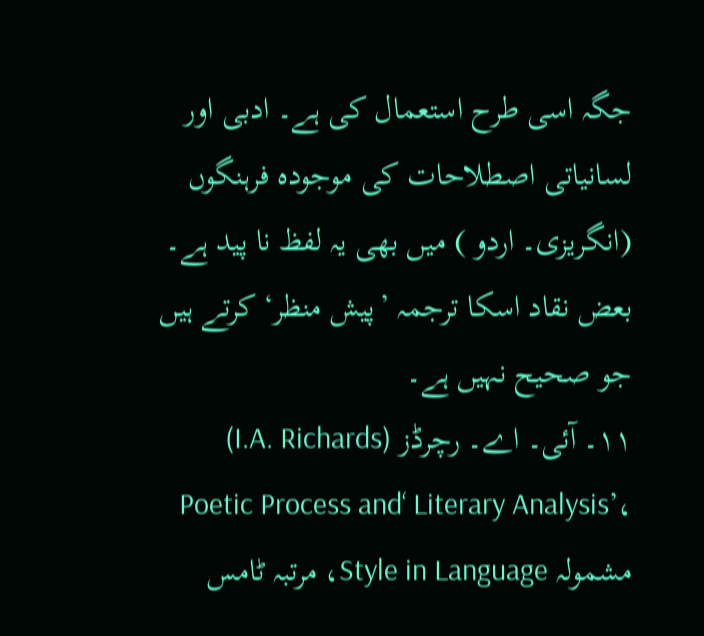جگہ اسی طرح استعمال کی ہے۔ ادبی اور لسانیاتی اصطلاحات کی موجودہ فرہنگوں (انگریزی۔ اردو ) میں بھی یہ لفظ نا پید ہے۔ بعض نقاد اسکا ترجمہ ’پیش منظر‘ کرتے ہیں جو صحیح نہیں ہے۔
۱۱۔ آئی۔ اے۔ رچرڈز (I.A. Richards) ،’Poetic Process and‘ Literary Analysis مشمولہ Style in Language، مرتبہ ٹامس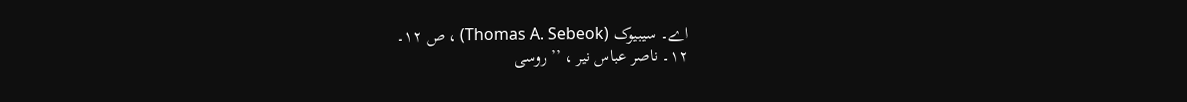اے۔ سیبیوک (Thomas A. Sebeok) ، ص ۱۲۔
۱۲۔ ناصر عباس نیر ، ’’ روسی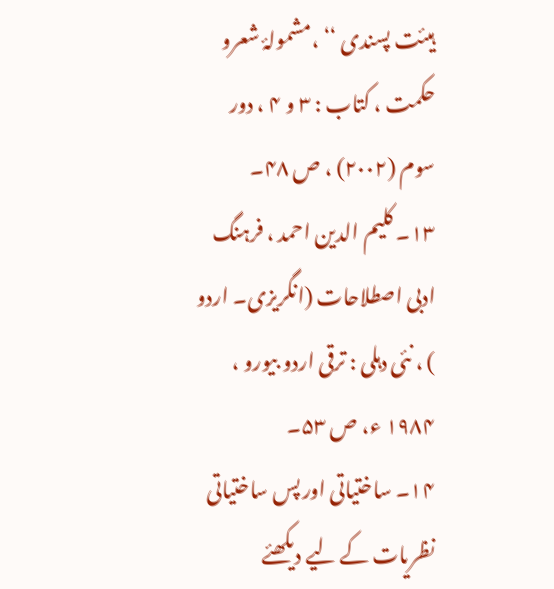ہیئت پسندی ‘‘ ،مشمولۂ شعرو حکمت ، کتاب : ۳ و ۴ ، دور سوم (۲٠٠۲) ، ص ۴۸۔
۱۳۔ کلیم الدین احمد ، فرہنگ ادبی اصطلاحات (انگریزی۔ اردو ) ، نئی دہلی : ترقی اردو بیورو ، ۱۹۸۴ ء، ص ۵۳۔
۱۴۔ ساختیاتی اور پس ساختیاتی نظریات کے لیے دیکھئے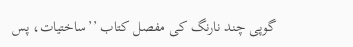گوپی چند نارنگ کی مفصل کتاب ’’ساختیات، پس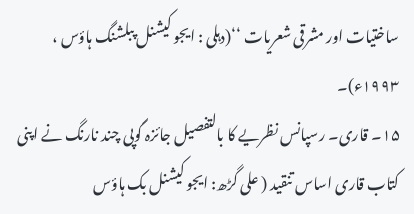ساختیات اور مشرقی شعریات ‘‘(دہلی : ایجو کیشنل پبلشنگ ہاؤس ، ۱۹۹۳ء)۔
۱۵۔ قاری۔ رسپانس نظریے کا بالتفصیل جائزہ گوپی چند نارنگ نے اپنی کتاب قاری اساس تنقید ( علی گڑھ: ایجو کیشنل بک ہاؤس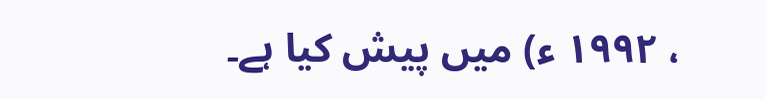، ۱۹۹۲ ء) میں پیش کیا ہے۔